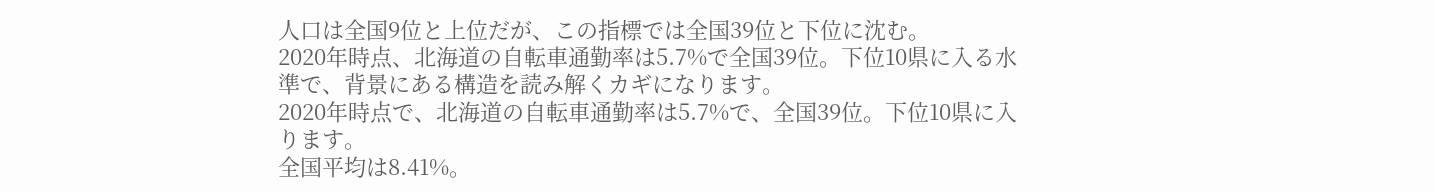人口は全国9位と上位だが、この指標では全国39位と下位に沈む。
2020年時点、北海道の自転車通勤率は5.7%で全国39位。下位10県に入る水準で、背景にある構造を読み解くカギになります。
2020年時点で、北海道の自転車通勤率は5.7%で、全国39位。下位10県に入ります。
全国平均は8.41%。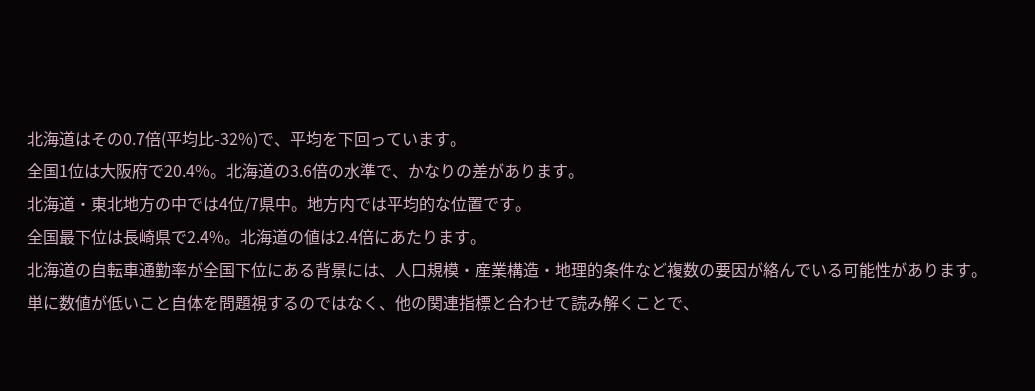北海道はその0.7倍(平均比-32%)で、平均を下回っています。
全国1位は大阪府で20.4%。北海道の3.6倍の水準で、かなりの差があります。
北海道・東北地方の中では4位/7県中。地方内では平均的な位置です。
全国最下位は長崎県で2.4%。北海道の値は2.4倍にあたります。
北海道の自転車通勤率が全国下位にある背景には、人口規模・産業構造・地理的条件など複数の要因が絡んでいる可能性があります。単に数値が低いこと自体を問題視するのではなく、他の関連指標と合わせて読み解くことで、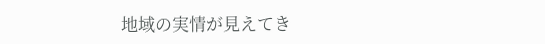地域の実情が見えてき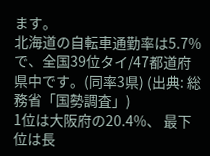ます。
北海道の自転車通勤率は5.7%で、全国39位タイ/47都道府県中です。(同率3県) (出典: 総務省「国勢調査」)
1位は大阪府の20.4%、 最下位は長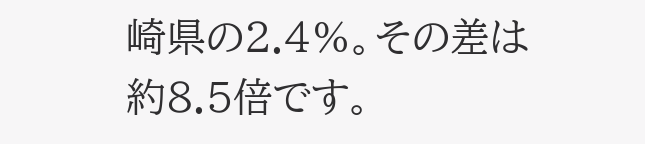崎県の2.4%。その差は約8.5倍です。